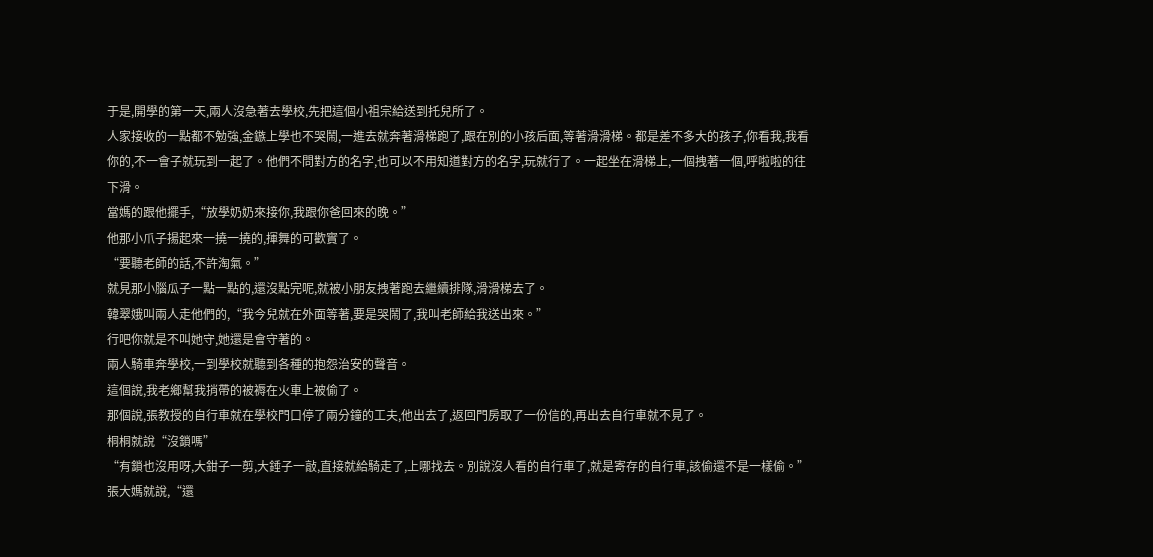于是,開學的第一天,兩人沒急著去學校,先把這個小祖宗給送到托兒所了。
人家接收的一點都不勉強,金鏃上學也不哭鬧,一進去就奔著滑梯跑了,跟在別的小孩后面,等著滑滑梯。都是差不多大的孩子,你看我,我看你的,不一會子就玩到一起了。他們不問對方的名字,也可以不用知道對方的名字,玩就行了。一起坐在滑梯上,一個拽著一個,呼啦啦的往下滑。
當媽的跟他擺手,“放學奶奶來接你,我跟你爸回來的晚。”
他那小爪子揚起來一撓一撓的,揮舞的可歡實了。
“要聽老師的話,不許淘氣。”
就見那小腦瓜子一點一點的,還沒點完呢,就被小朋友拽著跑去繼續排隊,滑滑梯去了。
韓翠娥叫兩人走他們的,“我今兒就在外面等著,要是哭鬧了,我叫老師給我送出來。”
行吧你就是不叫她守,她還是會守著的。
兩人騎車奔學校,一到學校就聽到各種的抱怨治安的聲音。
這個說,我老鄉幫我捎帶的被褥在火車上被偷了。
那個說,張教授的自行車就在學校門口停了兩分鐘的工夫,他出去了,返回門房取了一份信的,再出去自行車就不見了。
桐桐就說“沒鎖嗎”
“有鎖也沒用呀,大鉗子一剪,大錘子一敲,直接就給騎走了,上哪找去。別說沒人看的自行車了,就是寄存的自行車,該偷還不是一樣偷。”
張大媽就說,“還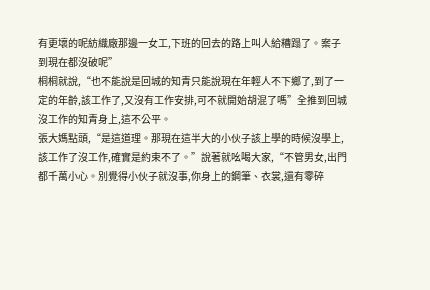有更壞的呢紡織廠那邊一女工,下班的回去的路上叫人給糟蹋了。案子到現在都沒破呢”
桐桐就說,“也不能說是回城的知青只能說現在年輕人不下鄉了,到了一定的年齡,該工作了,又沒有工作安排,可不就開始胡混了嗎”全推到回城沒工作的知青身上,這不公平。
張大媽點頭,“是這道理。那現在這半大的小伙子該上學的時候沒學上,該工作了沒工作,確實是約束不了。”說著就吆喝大家,“不管男女,出門都千萬小心。別覺得小伙子就沒事,你身上的鋼筆、衣裳,還有零碎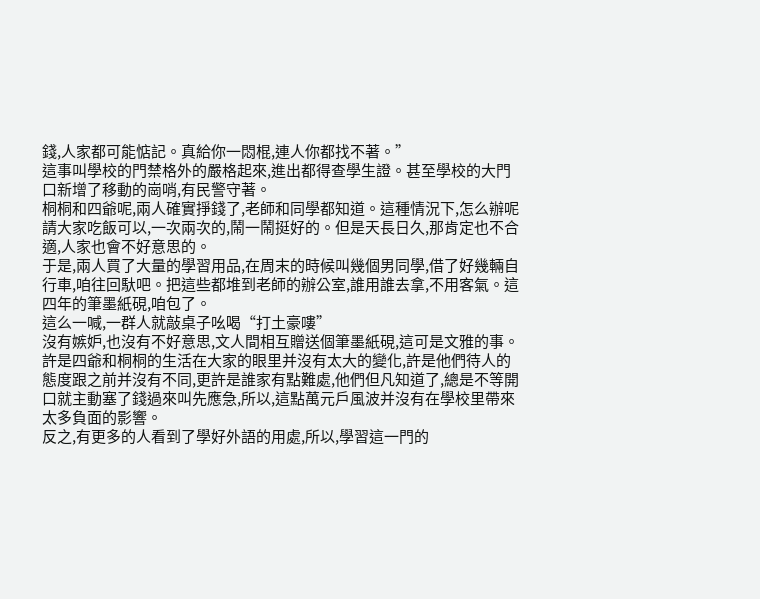錢,人家都可能惦記。真給你一悶棍,連人你都找不著。”
這事叫學校的門禁格外的嚴格起來,進出都得查學生證。甚至學校的大門口新增了移動的崗哨,有民警守著。
桐桐和四爺呢,兩人確實掙錢了,老師和同學都知道。這種情況下,怎么辦呢請大家吃飯可以,一次兩次的,鬧一鬧挺好的。但是天長日久,那肯定也不合適,人家也會不好意思的。
于是,兩人買了大量的學習用品,在周末的時候叫幾個男同學,借了好幾輛自行車,咱往回馱吧。把這些都堆到老師的辦公室,誰用誰去拿,不用客氣。這四年的筆墨紙硯,咱包了。
這么一喊,一群人就敲桌子吆喝“打土豪嘍”
沒有嫉妒,也沒有不好意思,文人間相互贈送個筆墨紙硯,這可是文雅的事。
許是四爺和桐桐的生活在大家的眼里并沒有太大的變化,許是他們待人的態度跟之前并沒有不同,更許是誰家有點難處,他們但凡知道了,總是不等開口就主動塞了錢過來叫先應急,所以,這點萬元戶風波并沒有在學校里帶來太多負面的影響。
反之,有更多的人看到了學好外語的用處,所以,學習這一門的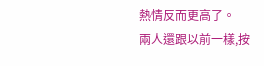熱情反而更高了。
兩人還跟以前一樣,按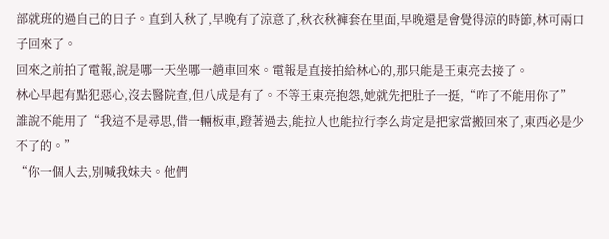部就班的過自己的日子。直到入秋了,早晚有了涼意了,秋衣秋褲套在里面,早晚還是會覺得涼的時節,林可兩口子回來了。
回來之前拍了電報,說是哪一天坐哪一趟車回來。電報是直接拍給林心的,那只能是王東亮去接了。
林心早起有點犯惡心,沒去醫院查,但八成是有了。不等王東亮抱怨,她就先把肚子一挺,“咋了不能用你了”
誰說不能用了“我這不是尋思,借一輛板車,蹬著過去,能拉人也能拉行李么肯定是把家當搬回來了,東西必是少不了的。”
“你一個人去,別喊我妹夫。他們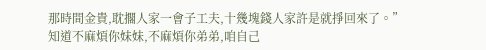那時間金貴,耽擱人家一會子工夫,十幾塊錢人家許是就掙回來了。”
知道不麻煩你妹妹,不麻煩你弟弟,咱自己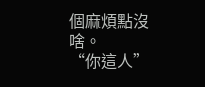個麻煩點沒啥。
“你這人”